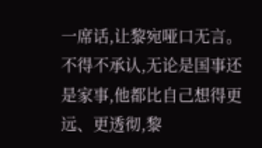一席话,让黎宛哑口无言。
不得不承认,无论是国事还是家事,他都比自己想得更远、更透彻,黎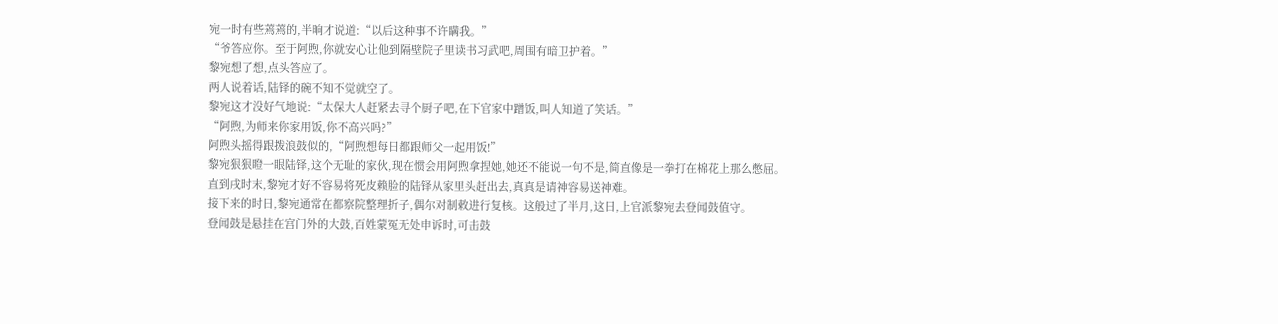宛一时有些蔫蔫的,半晌才说道:“以后这种事不许瞒我。”
“爷答应你。至于阿煦,你就安心让他到隔壁院子里读书习武吧,周围有暗卫护着。”
黎宛想了想,点头答应了。
两人说着话,陆铎的碗不知不觉就空了。
黎宛这才没好气地说:“太保大人赶紧去寻个厨子吧,在下官家中蹭饭,叫人知道了笑话。”
“阿煦,为师来你家用饭,你不高兴吗?”
阿煦头摇得跟拨浪鼓似的,“阿煦想每日都跟师父一起用饭!”
黎宛狠狠瞪一眼陆铎,这个无耻的家伙,现在惯会用阿煦拿捏她,她还不能说一句不是,简直像是一拳打在棉花上那么憋屈。
直到戌时末,黎宛才好不容易将死皮赖脸的陆铎从家里头赶出去,真真是请神容易送神难。
接下来的时日,黎宛通常在都察院整理折子,偶尔对制敕进行复核。这般过了半月,这日,上官派黎宛去登闻鼓值守。
登闻鼓是悬挂在宫门外的大鼓,百姓蒙冤无处申诉时,可击鼓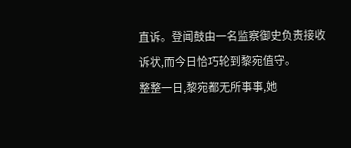直诉。登闻鼓由一名监察御史负责接收诉状,而今日恰巧轮到黎宛值守。
整整一日,黎宛都无所事事,她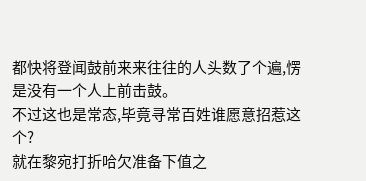都快将登闻鼓前来来往往的人头数了个遍,愣是没有一个人上前击鼓。
不过这也是常态,毕竟寻常百姓谁愿意招惹这个?
就在黎宛打折哈欠准备下值之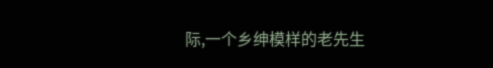际,一个乡绅模样的老先生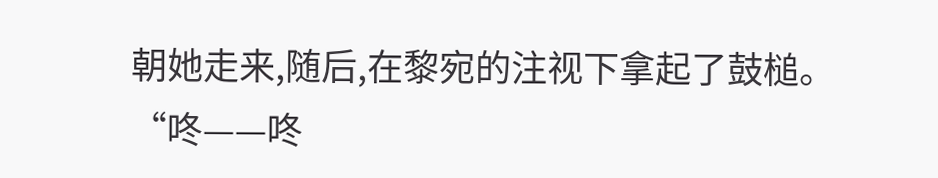朝她走来,随后,在黎宛的注视下拿起了鼓槌。
“咚——咚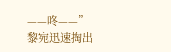——咚——”
黎宛迅速掏出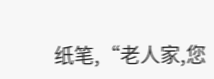纸笔,“老人家,您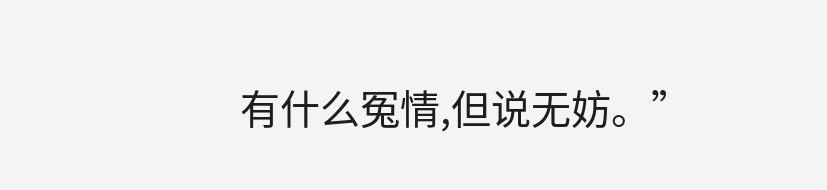有什么冤情,但说无妨。”